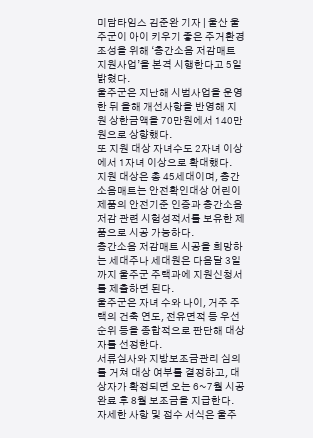미담타임스 김준완 기자 | 울산 울주군이 아이 키우기 좋은 주거환경 조성을 위해 ‘층간소음 저감매트 지원사업’을 본격 시행한다고 5일 밝혔다.
울주군은 지난해 시범사업을 운영한 뒤 올해 개선사항을 반영해 지원 상한금액을 70만원에서 140만원으로 상향했다.
또 지원 대상 자녀수도 2자녀 이상에서 1자녀 이상으로 확대했다.
지원 대상은 총 45세대이며, 층간소음매트는 안전확인대상 어린이 제품의 안전기준 인증과 층간소음 저감 관련 시험성적서를 보유한 제품으로 시공 가능하다.
층간소음 저감매트 시공을 희망하는 세대주나 세대원은 다음달 3일까지 울주군 주택과에 지원신청서를 제출하면 된다.
울주군은 자녀 수와 나이, 거주 주택의 건축 연도, 전유면적 등 우선순위 등을 종합적으로 판단해 대상자를 선정한다.
서류심사와 지방보조금관리 심의를 거쳐 대상 여부를 결정하고, 대상자가 확정되면 오는 6~7월 시공 완료 후 8월 보조금을 지급한다.
자세한 사항 및 접수 서식은 울주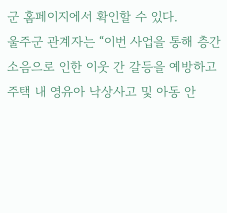군 홈페이지에서 확인할 수 있다.
울주군 관계자는 “이번 사업을 통해 층간소음으로 인한 이웃 간 갈등을 예방하고 주택 내 영유아 낙상사고 및 아동 안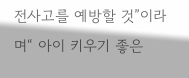전사고를 예방할 것”이라며“ 아이 키우기 좋은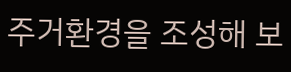주거환경을 조성해 보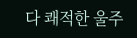다 쾌적한 울주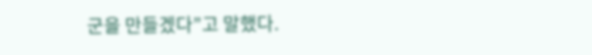군을 만들겠다”고 말했다.